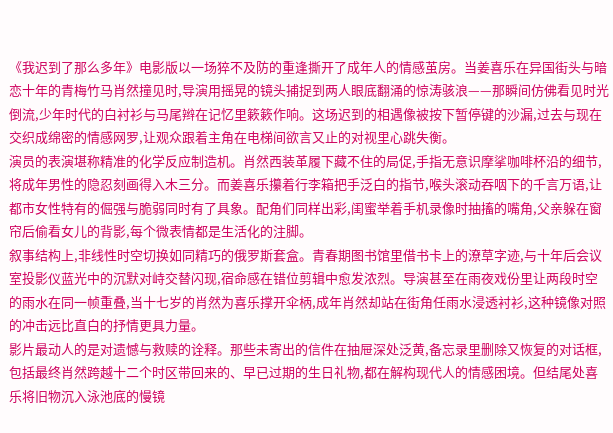《我迟到了那么多年》电影版以一场猝不及防的重逢撕开了成年人的情感茧房。当姜喜乐在异国街头与暗恋十年的青梅竹马肖然撞见时,导演用摇晃的镜头捕捉到两人眼底翻涌的惊涛骇浪——那瞬间仿佛看见时光倒流,少年时代的白衬衫与马尾辫在记忆里簌簌作响。这场迟到的相遇像被按下暂停键的沙漏,过去与现在交织成绵密的情感网罗,让观众跟着主角在电梯间欲言又止的对视里心跳失衡。
演员的表演堪称精准的化学反应制造机。肖然西装革履下藏不住的局促,手指无意识摩挲咖啡杯沿的细节,将成年男性的隐忍刻画得入木三分。而姜喜乐攥着行李箱把手泛白的指节,喉头滚动吞咽下的千言万语,让都市女性特有的倔强与脆弱同时有了具象。配角们同样出彩,闺蜜举着手机录像时抽搐的嘴角,父亲躲在窗帘后偷看女儿的背影,每个微表情都是生活化的注脚。
叙事结构上,非线性时空切换如同精巧的俄罗斯套盒。青春期图书馆里借书卡上的潦草字迹,与十年后会议室投影仪蓝光中的沉默对峙交替闪现,宿命感在错位剪辑中愈发浓烈。导演甚至在雨夜戏份里让两段时空的雨水在同一帧重叠,当十七岁的肖然为喜乐撑开伞柄,成年肖然却站在街角任雨水浸透衬衫,这种镜像对照的冲击远比直白的抒情更具力量。
影片最动人的是对遗憾与救赎的诠释。那些未寄出的信件在抽屉深处泛黄,备忘录里删除又恢复的对话框,包括最终肖然跨越十二个时区带回来的、早已过期的生日礼物,都在解构现代人的情感困境。但结尾处喜乐将旧物沉入泳池底的慢镜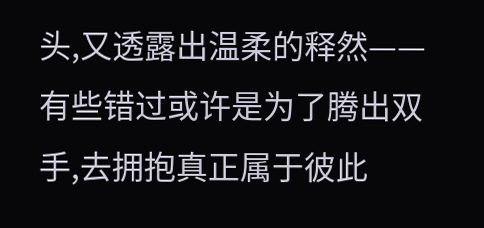头,又透露出温柔的释然——有些错过或许是为了腾出双手,去拥抱真正属于彼此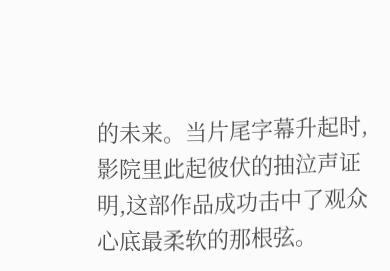的未来。当片尾字幕升起时,影院里此起彼伏的抽泣声证明,这部作品成功击中了观众心底最柔软的那根弦。